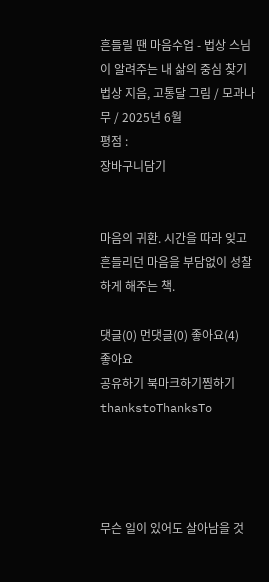흔들릴 땐 마음수업 - 법상 스님이 알려주는 내 삶의 중심 찾기
법상 지음, 고통달 그림 / 모과나무 / 2025년 6월
평점 :
장바구니담기


마음의 귀환. 시간을 따라 잊고 흔들리던 마음을 부담없이 성찰하게 해주는 책.

댓글(0) 먼댓글(0) 좋아요(4)
좋아요
공유하기 북마크하기찜하기 thankstoThanksTo




무슨 일이 있어도 살아남을 것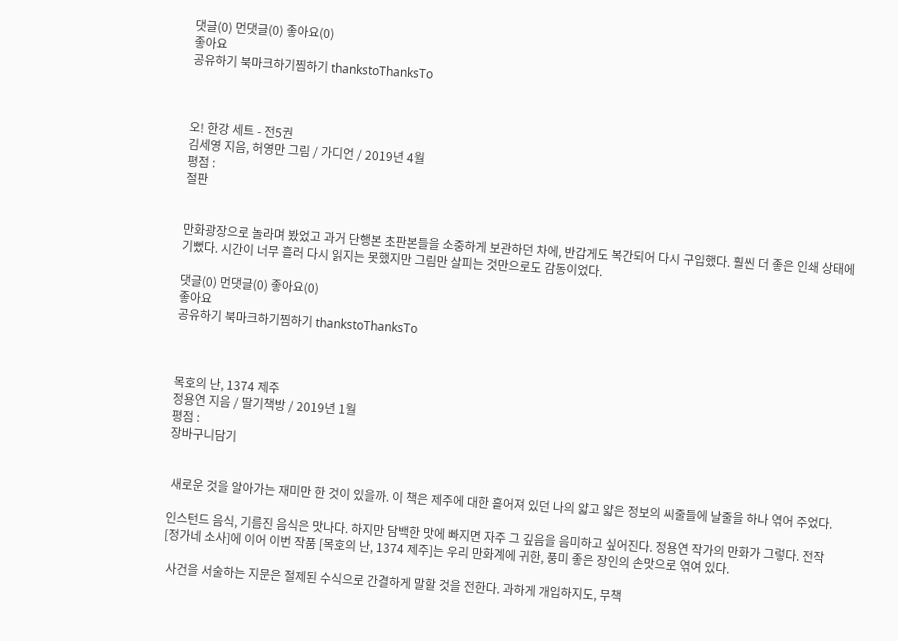댓글(0) 먼댓글(0) 좋아요(0)
좋아요
공유하기 북마크하기찜하기 thankstoThanksTo



오! 한강 세트 - 전5권
김세영 지음, 허영만 그림 / 가디언 / 2019년 4월
평점 :
절판


만화광장으로 놀라며 봤었고 과거 단행본 초판본들을 소중하게 보관하던 차에, 반갑게도 복간되어 다시 구입했다. 훨씬 더 좋은 인쇄 상태에 기뻤다. 시간이 너무 흘러 다시 읽지는 못했지만 그림만 살피는 것만으로도 감동이었다.

댓글(0) 먼댓글(0) 좋아요(0)
좋아요
공유하기 북마크하기찜하기 thankstoThanksTo



목호의 난, 1374 제주
정용연 지음 / 딸기책방 / 2019년 1월
평점 :
장바구니담기


 새로운 것을 알아가는 재미만 한 것이 있을까. 이 책은 제주에 대한 흩어져 있던 나의 얇고 얇은 정보의 씨줄들에 날줄을 하나 엮어 주었다.

인스턴드 음식, 기름진 음식은 맛나다. 하지만 담백한 맛에 빠지면 자주 그 깊음을 음미하고 싶어진다. 정용연 작가의 만화가 그렇다. 전작 [정가네 소사]에 이어 이번 작품 [목호의 난, 1374 제주]는 우리 만화계에 귀한, 풍미 좋은 장인의 손맛으로 엮여 있다.

 사건을 서술하는 지문은 절제된 수식으로 간결하게 말할 것을 전한다. 과하게 개입하지도, 무책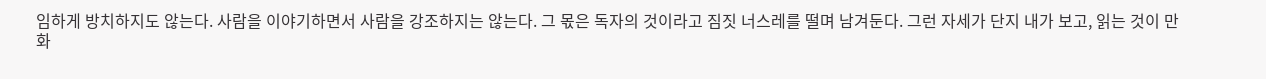임하게 방치하지도 않는다. 사람을 이야기하면서 사람을 강조하지는 않는다. 그 몫은 독자의 것이라고 짐짓 너스레를 떨며 남겨둔다. 그런 자세가 단지 내가 보고, 읽는 것이 만화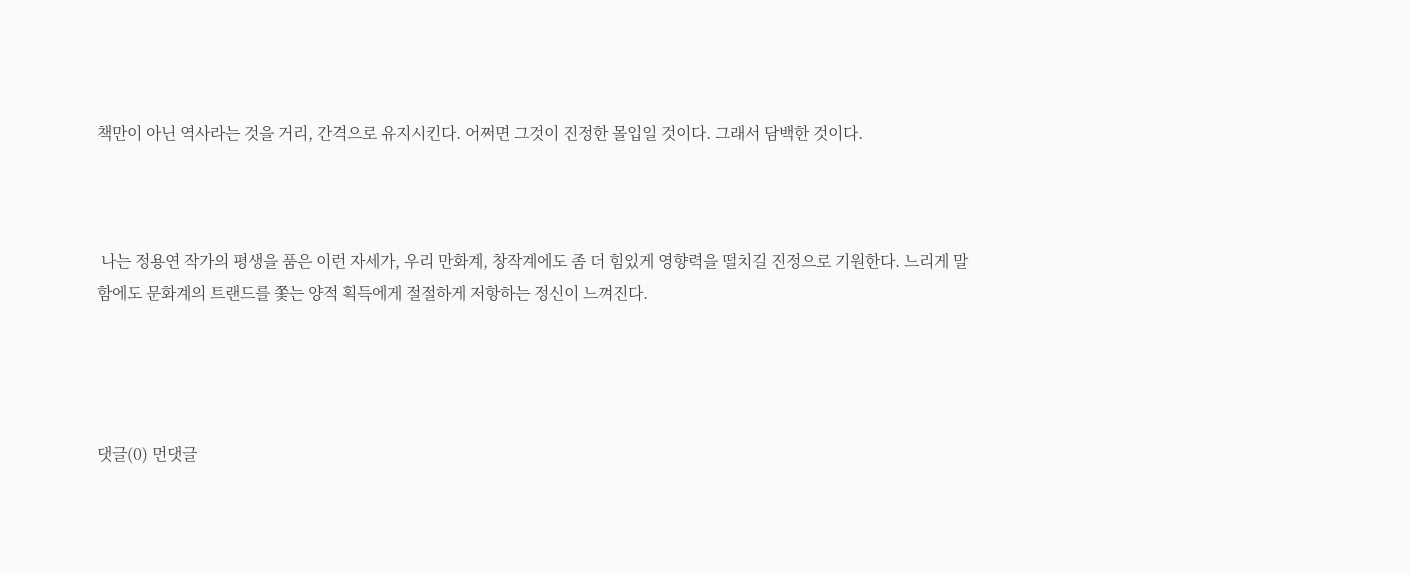책만이 아닌 역사라는 것을 거리, 간격으로 유지시킨다. 어쩌면 그것이 진정한 몰입일 것이다. 그래서 담백한 것이다.



 나는 정용연 작가의 평생을 품은 이런 자세가, 우리 만화계, 창작계에도 좀 더 힘있게 영향력을 떨치길 진정으로 기원한다. 느리게 말함에도 문화계의 트랜드를 쫓는 양적 획득에게 절절하게 저항하는 정신이 느껴진다.




댓글(0) 먼댓글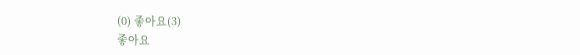(0) 좋아요(3)
좋아요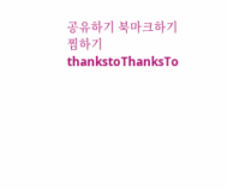공유하기 북마크하기찜하기 thankstoThanksTo